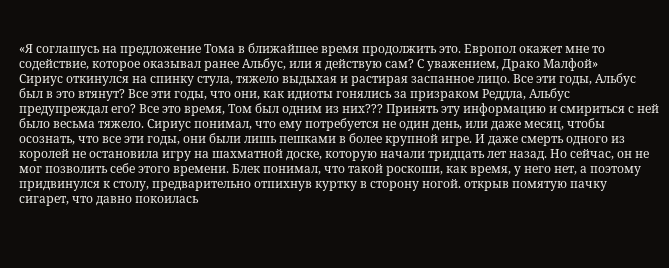«Я соглашусь на предложение Тома в ближайшее время продолжить это. Европол окажет мне то содействие, которое оказывал ранее Альбус, или я действую сам? С уважением, Драко Малфой»
Сириус откинулся на спинку стула, тяжело выдыхая и растирая заспанное лицо. Все эти годы, Альбус был в это втянут? Все эти годы, что они, как идиоты гонялись за призраком Реддла, Альбус предупреждал его? Все это время, Том был одним из них??? Принять эту информацию и смириться с ней было весьма тяжело. Сириус понимал, что ему потребуется не один день, или даже месяц, чтобы осознать, что все эти годы, они были лишь пешками в более крупной игре. И даже смерть одного из королей не остановила игру на шахматной доске, которую начали тридцать лет назад. Но сейчас, он не мог позволить себе этого времени. Блек понимал, что такой роскоши, как время, у него нет, а поэтому придвинулся к столу, предварительно отпихнув куртку в сторону ногой. открыв помятую пачку сигарет, что давно покоилась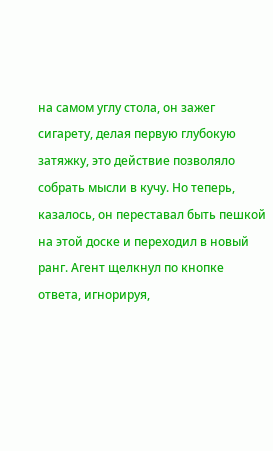на самом углу стола, он зажег сигарету, делая первую глубокую затяжку, это действие позволяло собрать мысли в кучу. Но теперь, казалось, он переставал быть пешкой на этой доске и переходил в новый ранг. Агент щелкнул по кнопке ответа, игнорируя,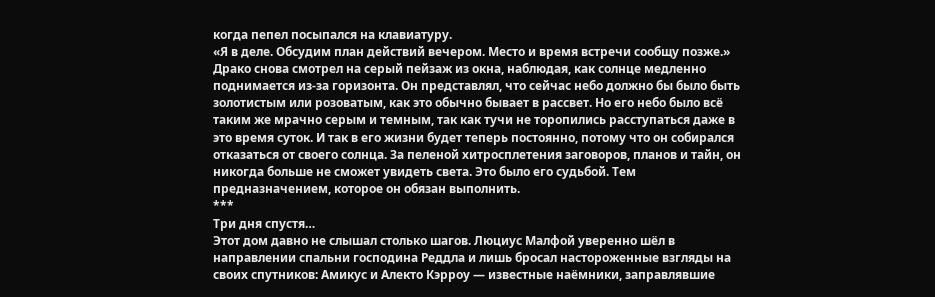когда пепел посыпался на клавиатуру.
«Я в деле. Обсудим план действий вечером. Место и время встречи сообщу позже.»
Драко снова смотрел на серый пейзаж из окна, наблюдая, как солнце медленно поднимается из-за горизонта. Он представлял, что сейчас небо должно бы было быть золотистым или розоватым, как это обычно бывает в рассвет. Но его небо было всё таким же мрачно серым и темным, так как тучи не торопились расступаться даже в это время суток. И так в его жизни будет теперь постоянно, потому что он собирался отказаться от своего солнца. За пеленой хитросплетения заговоров, планов и тайн, он никогда больше не сможет увидеть света. Это было его судьбой. Тем предназначением, которое он обязан выполнить.
***
Три дня спустя…
Этот дом давно не слышал столько шагов. Люциус Малфой уверенно шёл в направлении спальни господина Реддла и лишь бросал настороженные взгляды на своих спутников: Амикус и Алекто Кэрроу — известные наёмники, заправлявшие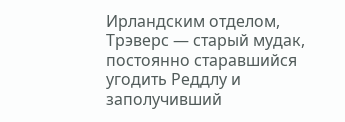Ирландским отделом, Трэверс — старый мудак, постоянно старавшийся угодить Реддлу и заполучивший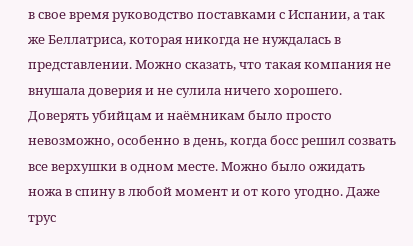в свое время руководство поставками с Испании, а так же Беллатриса, которая никогда не нуждалась в представлении. Можно сказать, что такая компания не внушала доверия и не сулила ничего хорошего. Доверять убийцам и наёмникам было просто невозможно, особенно в день, когда босс решил созвать все верхушки в одном месте. Можно было ожидать ножа в спину в любой момент и от кого угодно. Даже трус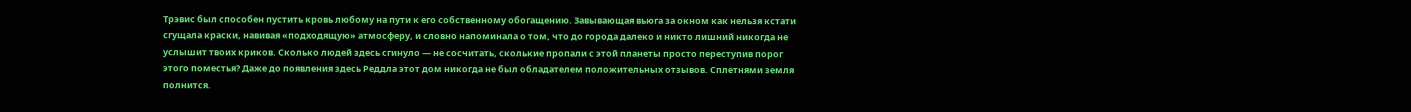Трэвис был способен пустить кровь любому на пути к его собственному обогащению. Завывающая вьюга за окном как нельзя кстати сгущала краски, навивая «подходящую» атмосферу, и словно напоминала о том, что до города далеко и никто лишний никогда не услышит твоих криков. Сколько людей здесь сгинуло — не сосчитать, сколькие пропали с этой планеты просто переступив порог этого поместья? Даже до появления здесь Реддла этот дом никогда не был обладателем положительных отзывов. Сплетнями земля полнится.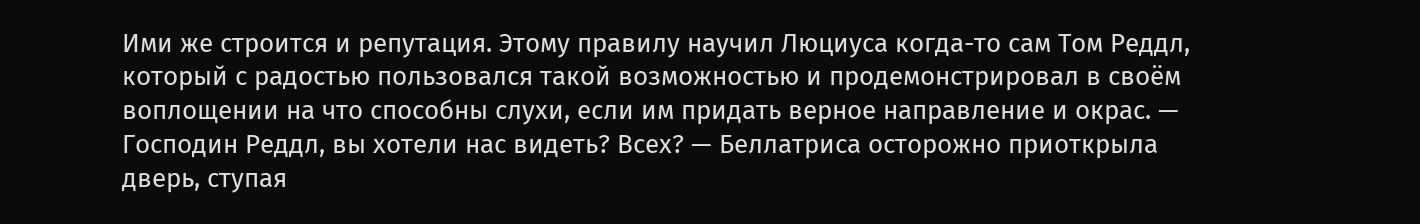Ими же строится и репутация. Этому правилу научил Люциуса когда-то сам Том Реддл, который с радостью пользовался такой возможностью и продемонстрировал в своём воплощении на что способны слухи, если им придать верное направление и окрас. — Господин Реддл, вы хотели нас видеть? Всех? — Беллатриса осторожно приоткрыла дверь, ступая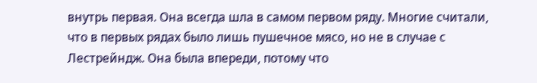внутрь первая. Она всегда шла в самом первом ряду. Многие считали, что в первых рядах было лишь пушечное мясо, но не в случае с Лестрейндж. Она была впереди, потому что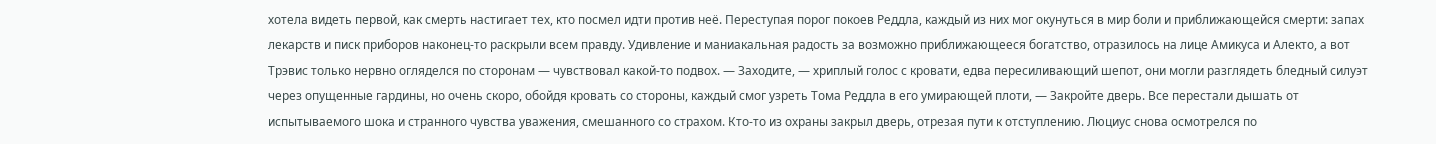хотела видеть первой, как смерть настигает тех, кто посмел идти против неё. Переступая порог покоев Реддла, каждый из них мог окунуться в мир боли и приближающейся смерти: запах лекарств и писк приборов наконец-то раскрыли всем правду. Удивление и маниакальная радость за возможно приближающееся богатство, отразилось на лице Амикуса и Алекто, а вот Трэвис только нервно огляделся по сторонам — чувствовал какой-то подвох. — Заходите, — хриплый голос с кровати, едва пересиливающий шепот, они могли разглядеть бледный силуэт через опущенные гардины, но очень скоро, обойдя кровать со стороны, каждый смог узреть Тома Реддла в его умирающей плоти, — Закройте дверь. Все перестали дышать от испытываемого шока и странного чувства уважения, смешанного со страхом. Кто-то из охраны закрыл дверь, отрезая пути к отступлению. Люциус снова осмотрелся по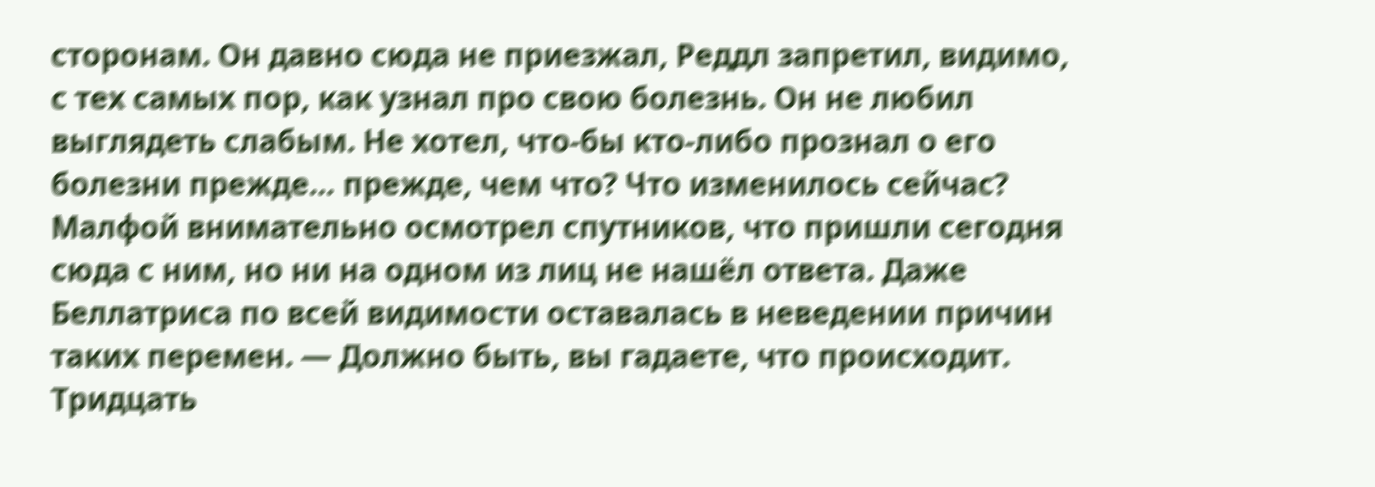сторонам. Он давно сюда не приезжал, Реддл запретил, видимо, с тех самых пор, как узнал про свою болезнь. Он не любил выглядеть слабым. Не хотел, что-бы кто-либо прознал о его болезни прежде… прежде, чем что? Что изменилось сейчас? Малфой внимательно осмотрел спутников, что пришли сегодня сюда с ним, но ни на одном из лиц не нашёл ответа. Даже Беллатриса по всей видимости оставалась в неведении причин таких перемен. — Должно быть, вы гадаете, что происходит. Тридцать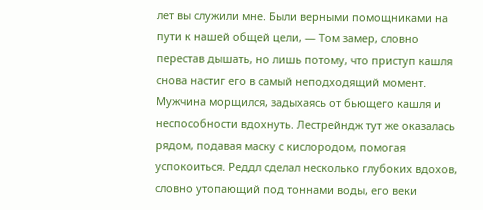лет вы служили мне. Были верными помощниками на пути к нашей общей цели, — Том замер, словно перестав дышать, но лишь потому, что приступ кашля снова настиг его в самый неподходящий момент. Мужчина морщился, задыхаясь от бьющего кашля и неспособности вдохнуть. Лестрейндж тут же оказалась рядом, подавая маску с кислородом, помогая успокоиться. Реддл сделал несколько глубоких вдохов, словно утопающий под тоннами воды, его веки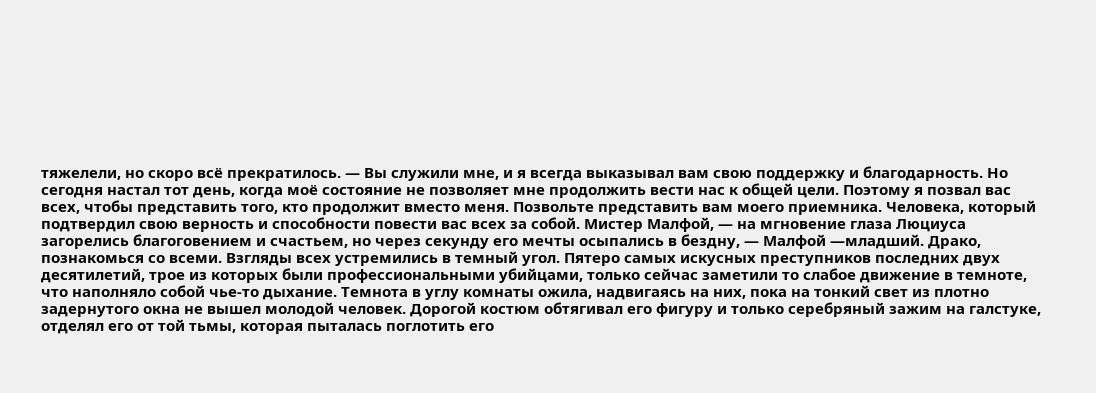тяжелели, но скоро всё прекратилось. — Вы служили мне, и я всегда выказывал вам свою поддержку и благодарность. Но сегодня настал тот день, когда моё состояние не позволяет мне продолжить вести нас к общей цели. Поэтому я позвал вас всех, чтобы представить того, кто продолжит вместо меня. Позвольте представить вам моего приемника. Человека, который подтвердил свою верность и способности повести вас всех за собой. Мистер Малфой, — на мгновение глаза Люциуса загорелись благоговением и счастьем, но через секунду его мечты осыпались в бездну, — Малфой —младший. Драко, познакомься со всеми. Взгляды всех устремились в темный угол. Пятеро самых искусных преступников последних двух десятилетий, трое из которых были профессиональными убийцами, только сейчас заметили то слабое движение в темноте, что наполняло собой чье-то дыхание. Темнота в углу комнаты ожила, надвигаясь на них, пока на тонкий свет из плотно задернутого окна не вышел молодой человек. Дорогой костюм обтягивал его фигуру и только серебряный зажим на галстуке, отделял его от той тьмы, которая пыталась поглотить его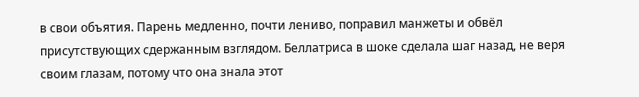в свои объятия. Парень медленно, почти лениво, поправил манжеты и обвёл присутствующих сдержанным взглядом. Беллатриса в шоке сделала шаг назад, не веря своим глазам, потому что она знала этот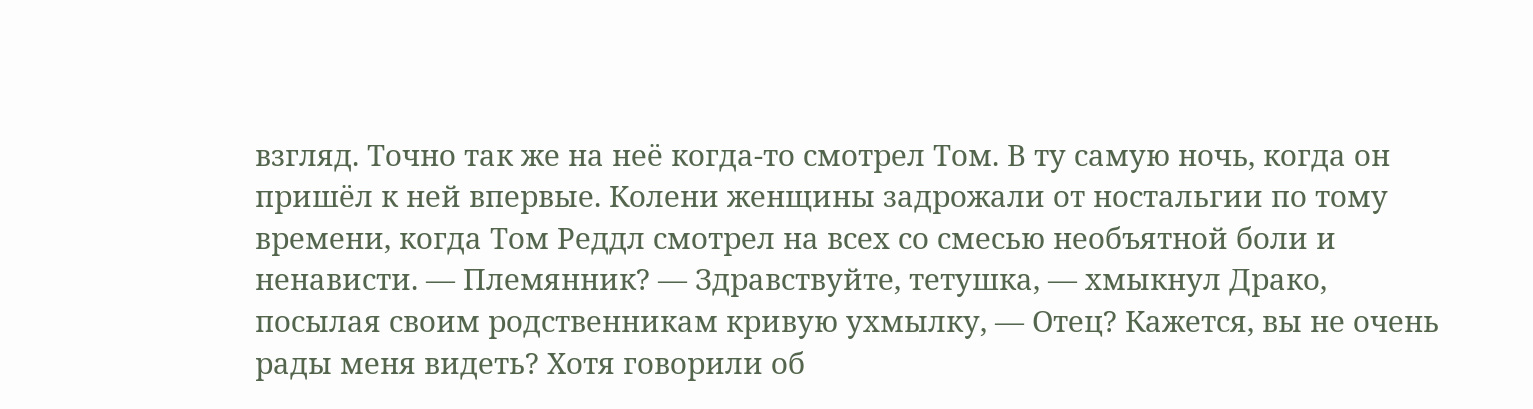взгляд. Точно так же на неё когда-то смотрел Том. В ту самую ночь, когда он пришёл к ней впервые. Колени женщины задрожали от ностальгии по тому времени, когда Том Реддл смотрел на всех со смесью необъятной боли и ненависти. — Племянник? — Здравствуйте, тетушка, — хмыкнул Драко, посылая своим родственникам кривую ухмылку, — Отец? Кажется, вы не очень рады меня видеть? Хотя говорили об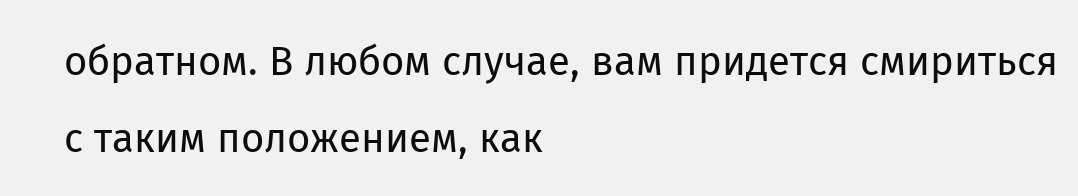обратном. В любом случае, вам придется смириться с таким положением, как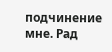подчинение мне. Рад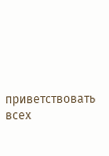приветствовать всех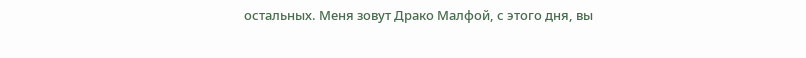остальных. Меня зовут Драко Малфой, с этого дня, вы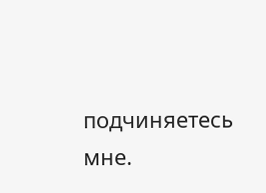подчиняетесь мне.